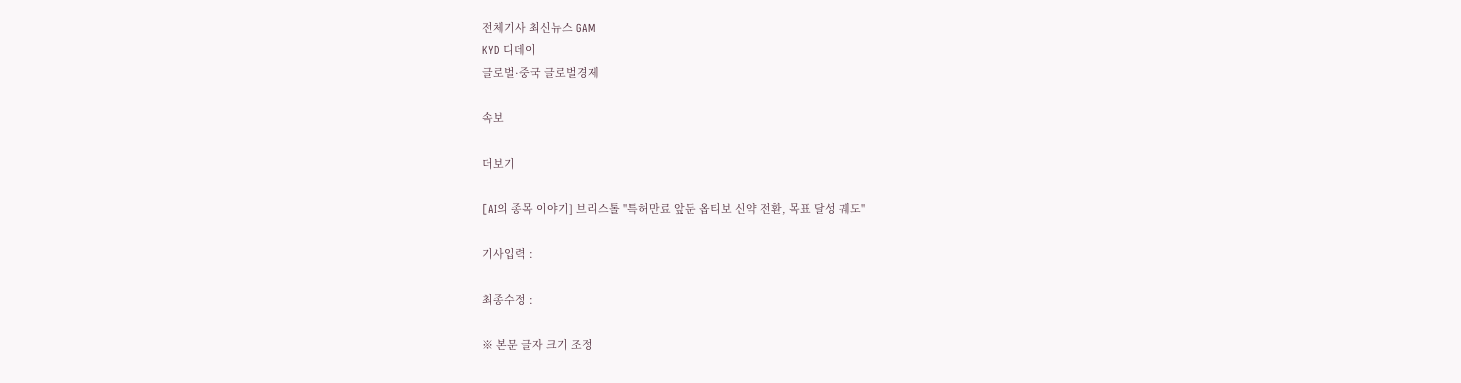전체기사 최신뉴스 GAM
KYD 디데이
글로벌·중국 글로벌경제

속보

더보기

[AI의 종목 이야기] 브리스톨 "특허만료 앞둔 옵티보 신약 전환, 목표 달성 궤도"

기사입력 :

최종수정 :

※ 본문 글자 크기 조정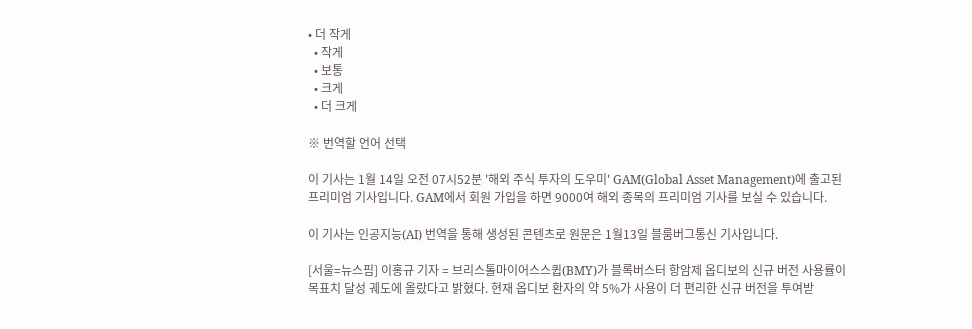• 더 작게
  • 작게
  • 보통
  • 크게
  • 더 크게

※ 번역할 언어 선택

이 기사는 1월 14일 오전 07시52분 '해외 주식 투자의 도우미' GAM(Global Asset Management)에 출고된 프리미엄 기사입니다. GAM에서 회원 가입을 하면 9000여 해외 종목의 프리미엄 기사를 보실 수 있습니다.

이 기사는 인공지능(AI) 번역을 통해 생성된 콘텐츠로 원문은 1월13일 블룸버그통신 기사입니다.

[서울=뉴스핌] 이홍규 기자 = 브리스톨마이어스스큅(BMY)가 블록버스터 항암제 옵디보의 신규 버전 사용률이 목표치 달성 궤도에 올랐다고 밝혔다. 현재 옵디보 환자의 약 5%가 사용이 더 편리한 신규 버전을 투여받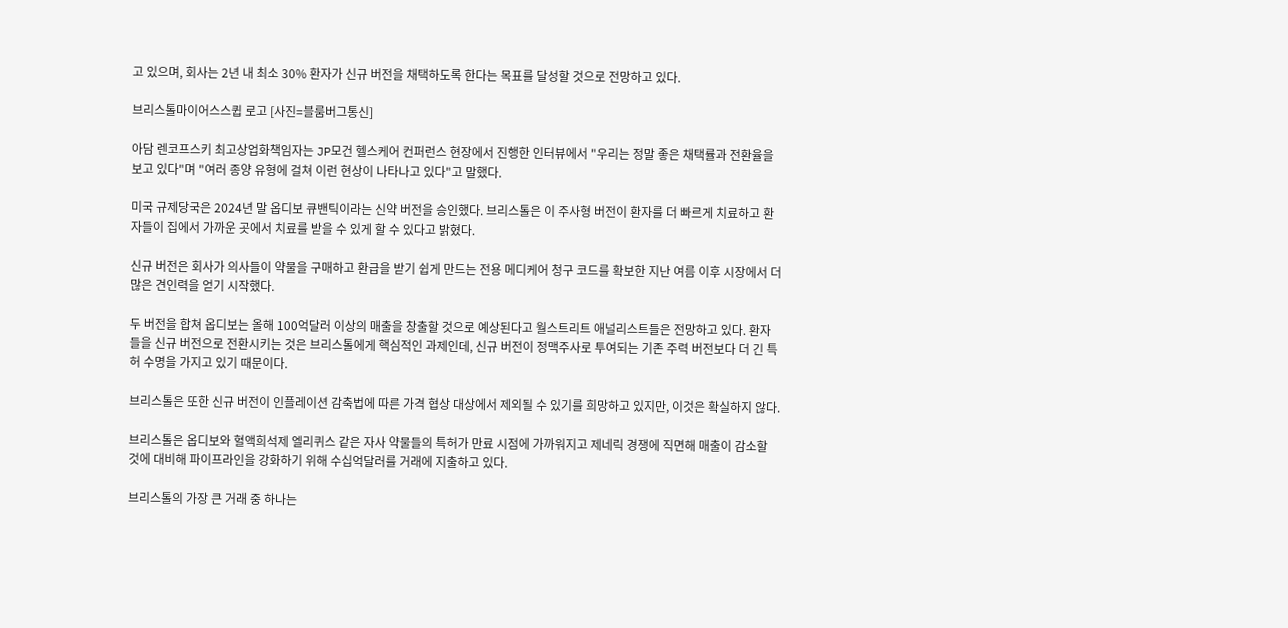고 있으며, 회사는 2년 내 최소 30% 환자가 신규 버전을 채택하도록 한다는 목표를 달성할 것으로 전망하고 있다.

브리스톨마이어스스큅 로고 [사진=블룸버그통신]

아담 렌코프스키 최고상업화책임자는 JP모건 헬스케어 컨퍼런스 현장에서 진행한 인터뷰에서 "우리는 정말 좋은 채택률과 전환율을 보고 있다"며 "여러 종양 유형에 걸쳐 이런 현상이 나타나고 있다"고 말했다.

미국 규제당국은 2024년 말 옵디보 큐밴틱이라는 신약 버전을 승인했다. 브리스톨은 이 주사형 버전이 환자를 더 빠르게 치료하고 환자들이 집에서 가까운 곳에서 치료를 받을 수 있게 할 수 있다고 밝혔다.

신규 버전은 회사가 의사들이 약물을 구매하고 환급을 받기 쉽게 만드는 전용 메디케어 청구 코드를 확보한 지난 여름 이후 시장에서 더 많은 견인력을 얻기 시작했다.

두 버전을 합쳐 옵디보는 올해 100억달러 이상의 매출을 창출할 것으로 예상된다고 월스트리트 애널리스트들은 전망하고 있다. 환자들을 신규 버전으로 전환시키는 것은 브리스톨에게 핵심적인 과제인데, 신규 버전이 정맥주사로 투여되는 기존 주력 버전보다 더 긴 특허 수명을 가지고 있기 때문이다.

브리스톨은 또한 신규 버전이 인플레이션 감축법에 따른 가격 협상 대상에서 제외될 수 있기를 희망하고 있지만, 이것은 확실하지 않다.

브리스톨은 옵디보와 혈액희석제 엘리퀴스 같은 자사 약물들의 특허가 만료 시점에 가까워지고 제네릭 경쟁에 직면해 매출이 감소할 것에 대비해 파이프라인을 강화하기 위해 수십억달러를 거래에 지출하고 있다.

브리스톨의 가장 큰 거래 중 하나는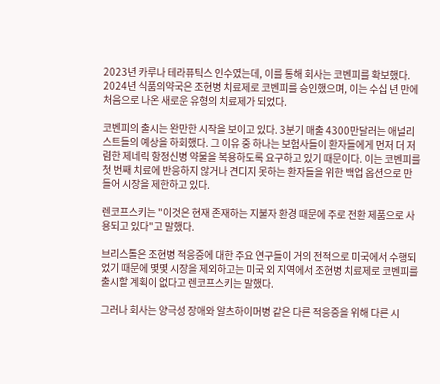2023년 카루나 테라퓨틱스 인수였는데, 이를 통해 회사는 코벤피를 확보했다. 2024년 식품의약국은 조현병 치료제로 코벤피를 승인했으며, 이는 수십 년 만에 처음으로 나온 새로운 유형의 치료제가 되었다.

코벤피의 출시는 완만한 시작을 보이고 있다. 3분기 매출 4300만달러는 애널리스트들의 예상을 하회했다. 그 이유 중 하나는 보험사들이 환자들에게 먼저 더 저렴한 제네릭 항정신병 약물을 복용하도록 요구하고 있기 때문이다. 이는 코벤피를 첫 번째 치료에 반응하지 않거나 견디지 못하는 환자들을 위한 백업 옵션으로 만들어 시장을 제한하고 있다.

렌코프스키는 "이것은 현재 존재하는 지불자 환경 때문에 주로 전환 제품으로 사용되고 있다"고 말했다.

브리스톨은 조현병 적응증에 대한 주요 연구들이 거의 전적으로 미국에서 수행되었기 때문에 몇몇 시장을 제외하고는 미국 외 지역에서 조현병 치료제로 코벤피를 출시할 계획이 없다고 렌코프스키는 말했다.

그러나 회사는 양극성 장애와 알츠하이머병 같은 다른 적응증을 위해 다른 시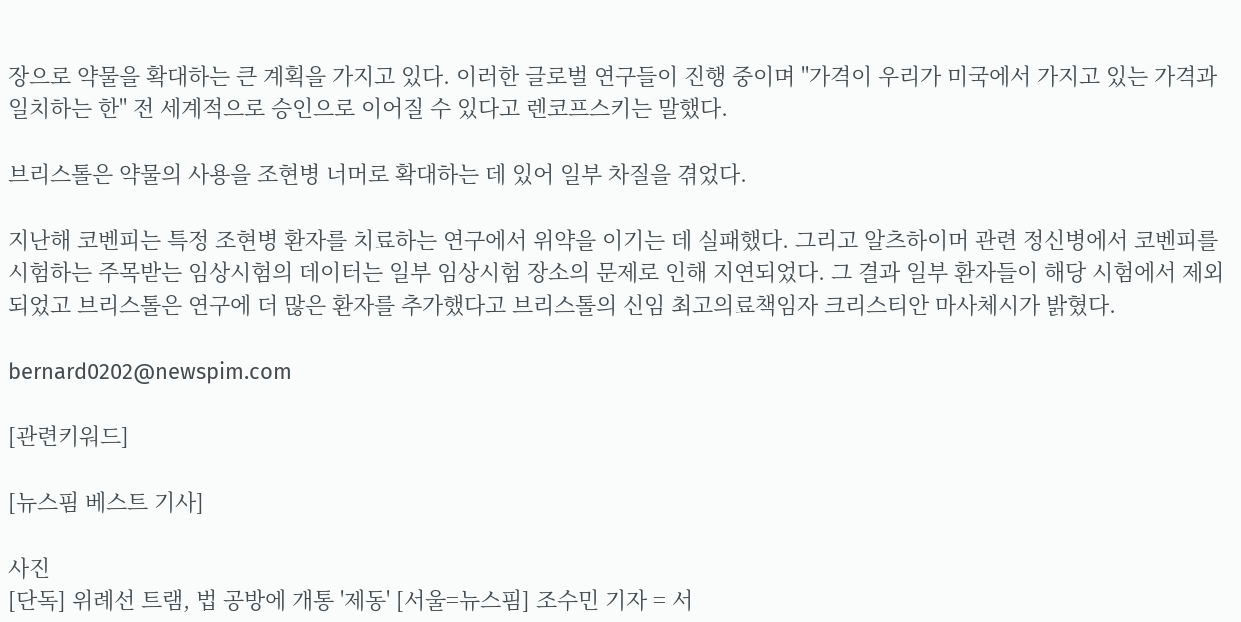장으로 약물을 확대하는 큰 계획을 가지고 있다. 이러한 글로벌 연구들이 진행 중이며 "가격이 우리가 미국에서 가지고 있는 가격과 일치하는 한" 전 세계적으로 승인으로 이어질 수 있다고 렌코프스키는 말했다.

브리스톨은 약물의 사용을 조현병 너머로 확대하는 데 있어 일부 차질을 겪었다.

지난해 코벤피는 특정 조현병 환자를 치료하는 연구에서 위약을 이기는 데 실패했다. 그리고 알츠하이머 관련 정신병에서 코벤피를 시험하는 주목받는 임상시험의 데이터는 일부 임상시험 장소의 문제로 인해 지연되었다. 그 결과 일부 환자들이 해당 시험에서 제외되었고 브리스톨은 연구에 더 많은 환자를 추가했다고 브리스톨의 신임 최고의료책임자 크리스티안 마사체시가 밝혔다.

bernard0202@newspim.com

[관련키워드]

[뉴스핌 베스트 기사]

사진
[단독] 위례선 트램, 법 공방에 개통 '제동' [서울=뉴스핌] 조수민 기자 = 서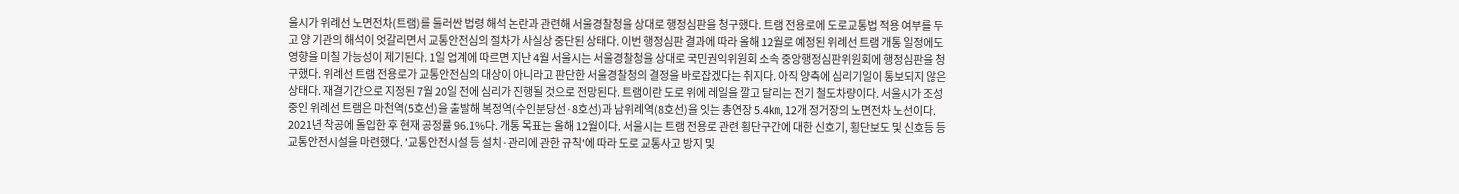울시가 위례선 노면전차(트램)를 둘러싼 법령 해석 논란과 관련해 서울경찰청을 상대로 행정심판을 청구했다. 트램 전용로에 도로교통법 적용 여부를 두고 양 기관의 해석이 엇갈리면서 교통안전심의 절차가 사실상 중단된 상태다. 이번 행정심판 결과에 따라 올해 12월로 예정된 위례선 트램 개통 일정에도 영향을 미칠 가능성이 제기된다. 1일 업계에 따르면 지난 4월 서울시는 서울경찰청을 상대로 국민권익위원회 소속 중앙행정심판위원회에 행정심판을 청구했다. 위례선 트램 전용로가 교통안전심의 대상이 아니라고 판단한 서울경찰청의 결정을 바로잡겠다는 취지다. 아직 양측에 심리기일이 통보되지 않은 상태다. 재결기간으로 지정된 7월 20일 전에 심리가 진행될 것으로 전망된다. 트램이란 도로 위에 레일을 깔고 달리는 전기 철도차량이다. 서울시가 조성 중인 위례선 트램은 마천역(5호선)을 출발해 복정역(수인분당선·8호선)과 남위례역(8호선)을 잇는 총연장 5.4㎞, 12개 정거장의 노면전차 노선이다. 2021년 착공에 돌입한 후 현재 공정률 96.1%다. 개통 목표는 올해 12월이다. 서울시는 트램 전용로 관련 횡단구간에 대한 신호기, 횡단보도 및 신호등 등 교통안전시설을 마련했다. '교통안전시설 등 설치·관리에 관한 규칙'에 따라 도로 교통사고 방지 및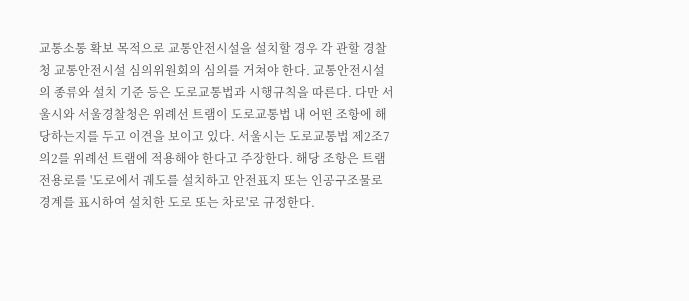교통소통 확보 목적으로 교통안전시설을 설치할 경우 각 관할 경찰청 교통안전시설 심의위원회의 심의를 거쳐야 한다. 교통안전시설의 종류와 설치 기준 등은 도로교통법과 시행규칙을 따른다. 다만 서울시와 서울경찰청은 위례선 트램이 도로교통법 내 어떤 조항에 해당하는지를 두고 이견을 보이고 있다. 서울시는 도로교통법 제2조7의2를 위례선 트램에 적용해야 한다고 주장한다. 해당 조항은 트램 전용로를 '도로에서 궤도를 설치하고 안전표지 또는 인공구조물로 경계를 표시하여 설치한 도로 또는 차로'로 규정한다.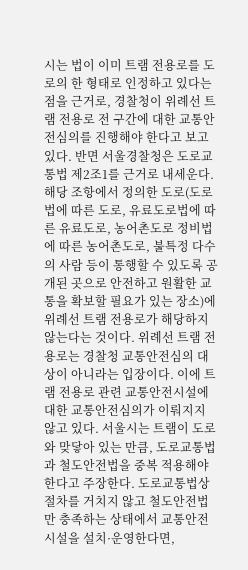시는 법이 이미 트램 전용로를 도로의 한 형태로 인정하고 있다는 점을 근거로, 경찰청이 위례선 트램 전용로 전 구간에 대한 교통안전심의를 진행해야 한다고 보고 있다. 반면 서울경찰청은 도로교통법 제2조1를 근거로 내세운다. 해당 조항에서 정의한 도로(도로법에 따른 도로, 유료도로법에 따른 유료도로, 농어촌도로 정비법에 따른 농어촌도로, 불특정 다수의 사람 등이 통행할 수 있도록 공개된 곳으로 안전하고 원활한 교통을 확보할 필요가 있는 장소)에 위례선 트램 전용로가 해당하지 않는다는 것이다. 위례선 트램 전용로는 경찰청 교통안전심의 대상이 아니라는 입장이다. 이에 트램 전용로 관련 교통안전시설에 대한 교통안전심의가 이뤄지지 않고 있다. 서울시는 트램이 도로와 맞닿아 있는 만큼, 도로교통법과 철도안전법을 중복 적용해야 한다고 주장한다. 도로교통법상 절차를 거치지 않고 철도안전법만 충족하는 상태에서 교통안전시설을 설치·운영한다면,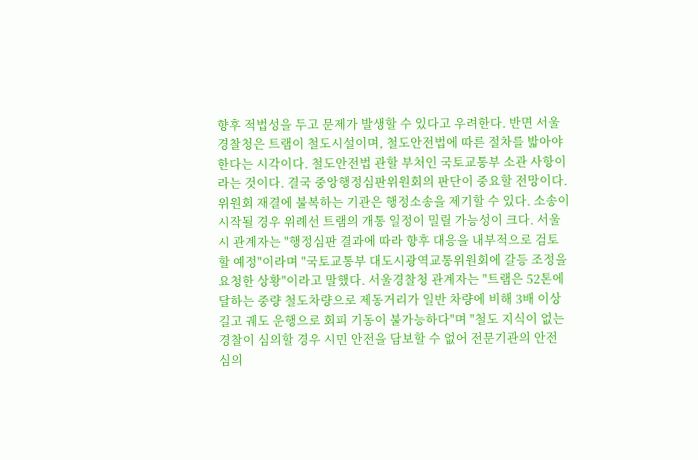향후 적법성을 두고 문제가 발생할 수 있다고 우려한다. 반면 서울경찰청은 트램이 철도시설이며, 철도안전법에 따른 절차를 밟아야 한다는 시각이다. 철도안전법 관할 부처인 국토교통부 소관 사항이라는 것이다. 결국 중앙행정심판위원회의 판단이 중요할 전망이다. 위원회 재결에 불복하는 기관은 행정소송을 제기할 수 있다. 소송이 시작될 경우 위례선 트램의 개통 일정이 밀릴 가능성이 크다. 서울시 관계자는 "행정심판 결과에 따라 향후 대응을 내부적으로 검토할 예정"이라며 "국토교통부 대도시광역교통위원회에 갈등 조정을 요청한 상황"이라고 말했다. 서울경찰청 관계자는 "트램은 52톤에 달하는 중량 철도차량으로 제동거리가 일반 차량에 비해 3배 이상 길고 궤도 운행으로 회피 기동이 불가능하다"며 "철도 지식이 없는 경찰이 심의할 경우 시민 안전을 담보할 수 없어 전문기관의 안전 심의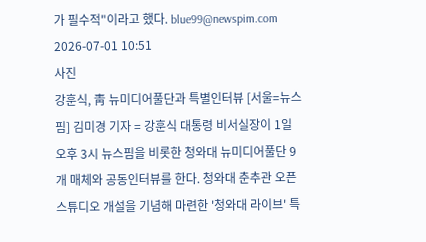가 필수적"이라고 했다. blue99@newspim.com 2026-07-01 10:51
사진
강훈식, 靑 뉴미디어풀단과 특별인터뷰 [서울=뉴스핌] 김미경 기자 = 강훈식 대통령 비서실장이 1일 오후 3시 뉴스핌을 비롯한 청와대 뉴미디어풀단 9개 매체와 공동인터뷰를 한다. 청와대 춘추관 오픈스튜디오 개설을 기념해 마련한 '청와대 라이브' 특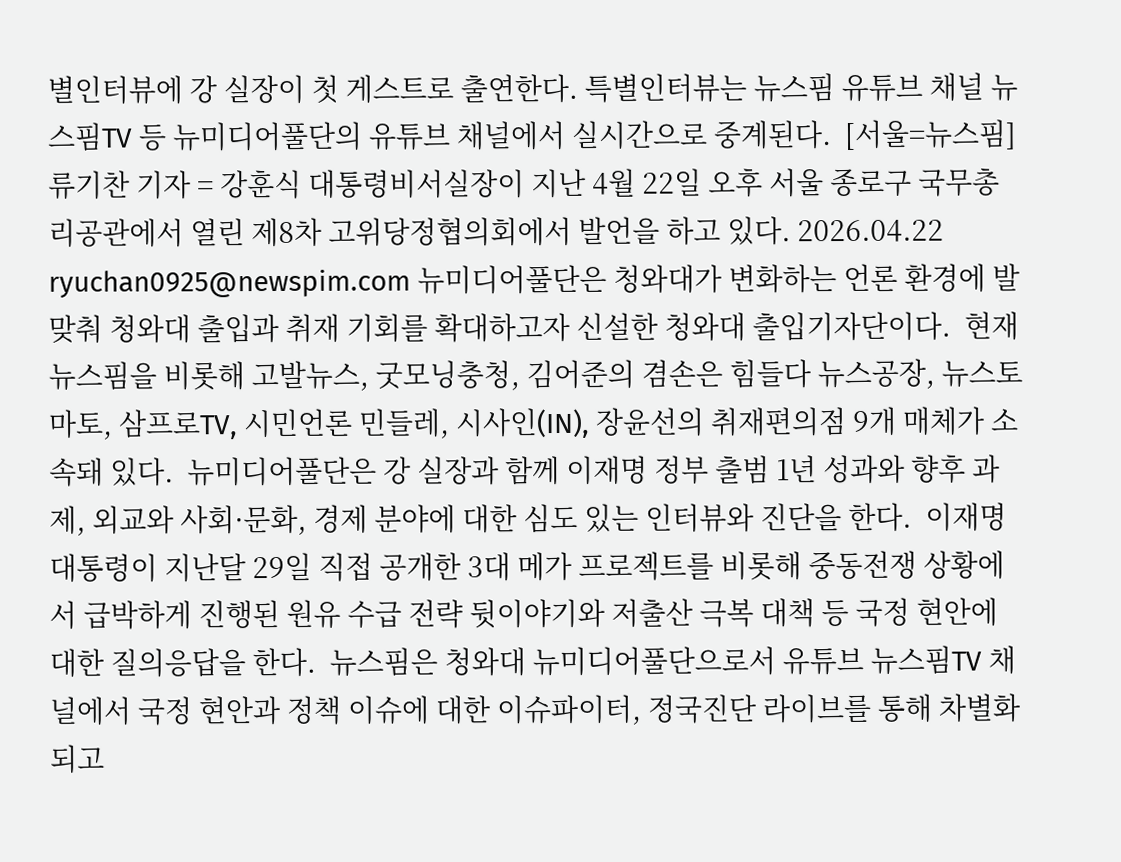별인터뷰에 강 실장이 첫 게스트로 출연한다. 특별인터뷰는 뉴스핌 유튜브 채널 뉴스핌TV 등 뉴미디어풀단의 유튜브 채널에서 실시간으로 중계된다.  [서울=뉴스핌] 류기찬 기자 = 강훈식 대통령비서실장이 지난 4월 22일 오후 서울 종로구 국무총리공관에서 열린 제8차 고위당정협의회에서 발언을 하고 있다. 2026.04.22 ryuchan0925@newspim.com 뉴미디어풀단은 청와대가 변화하는 언론 환경에 발맞춰 청와대 출입과 취재 기회를 확대하고자 신설한 청와대 출입기자단이다.  현재 뉴스핌을 비롯해 고발뉴스, 굿모닝충청, 김어준의 겸손은 힘들다 뉴스공장, 뉴스토마토, 삼프로TV, 시민언론 민들레, 시사인(IN), 장윤선의 취재편의점 9개 매체가 소속돼 있다.  뉴미디어풀단은 강 실장과 함께 이재명 정부 출범 1년 성과와 향후 과제, 외교와 사회·문화, 경제 분야에 대한 심도 있는 인터뷰와 진단을 한다.  이재명 대통령이 지난달 29일 직접 공개한 3대 메가 프로젝트를 비롯해 중동전쟁 상황에서 급박하게 진행된 원유 수급 전략 뒷이야기와 저출산 극복 대책 등 국정 현안에 대한 질의응답을 한다.  뉴스핌은 청와대 뉴미디어풀단으로서 유튜브 뉴스핌TV 채널에서 국정 현안과 정책 이슈에 대한 이슈파이터, 정국진단 라이브를 통해 차별화되고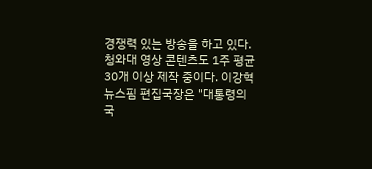경쟁력 있는 방송을 하고 있다. 청와대 영상 콘텐츠도 1주 평균 30개 이상 제작 중이다. 이강혁 뉴스핌 편집국장은 "대통령의 국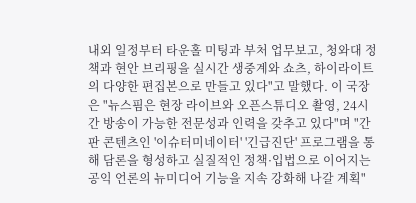내외 일정부터 타운홀 미팅과 부처 업무보고, 청와대 정책과 현안 브리핑을 실시간 생중계와 쇼츠, 하이라이트의 다양한 편집본으로 만들고 있다"고 말했다. 이 국장은 "뉴스핌은 현장 라이브와 오픈스튜디오 촬영, 24시간 방송이 가능한 전문성과 인력을 갖추고 있다"며 "간판 콘텐츠인 '이슈터미네이터' '긴급진단' 프로그램을 통해 담론을 형성하고 실질적인 정책·입법으로 이어지는 공익 언론의 뉴미디어 기능을 지속 강화해 나갈 계획"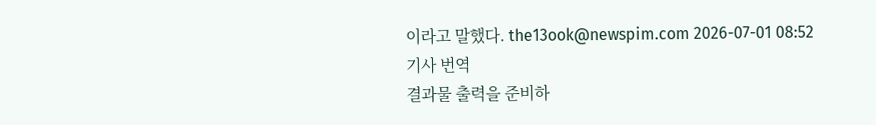이라고 말했다. the13ook@newspim.com 2026-07-01 08:52
기사 번역
결과물 출력을 준비하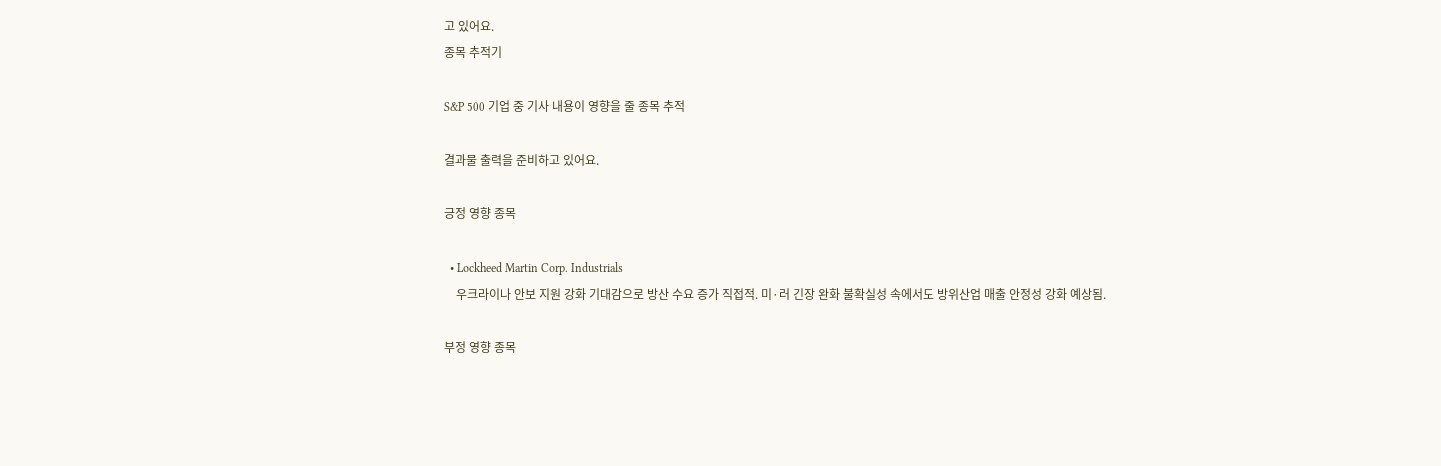고 있어요.
종목 추적기

S&P 500 기업 중 기사 내용이 영향을 줄 종목 추적

결과물 출력을 준비하고 있어요.

긍정 영향 종목

  • Lockheed Martin Corp. Industrials
    우크라이나 안보 지원 강화 기대감으로 방산 수요 증가 직접적. 미·러 긴장 완화 불확실성 속에서도 방위산업 매출 안정성 강화 예상됨.

부정 영향 종목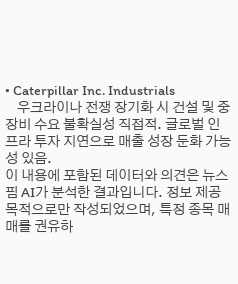• Caterpillar Inc. Industrials
    우크라이나 전쟁 장기화 시 건설 및 중장비 수요 불확실성 직접적. 글로벌 인프라 투자 지연으로 매출 성장 둔화 가능성 있음.
이 내용에 포함된 데이터와 의견은 뉴스핌 AI가 분석한 결과입니다. 정보 제공 목적으로만 작성되었으며, 특정 종목 매매를 권유하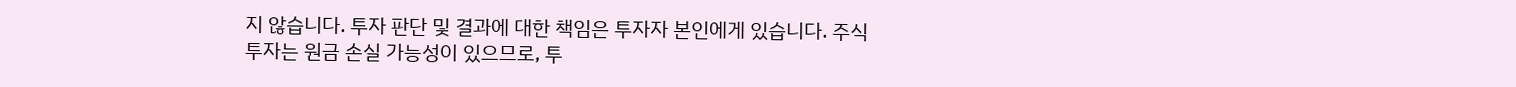지 않습니다. 투자 판단 및 결과에 대한 책임은 투자자 본인에게 있습니다. 주식 투자는 원금 손실 가능성이 있으므로, 투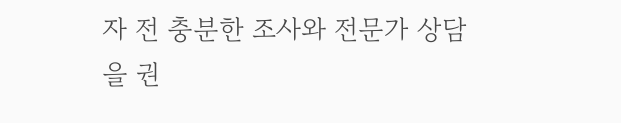자 전 충분한 조사와 전문가 상담을 권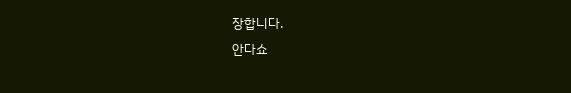장합니다.
안다쇼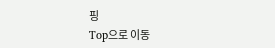핑
Top으로 이동